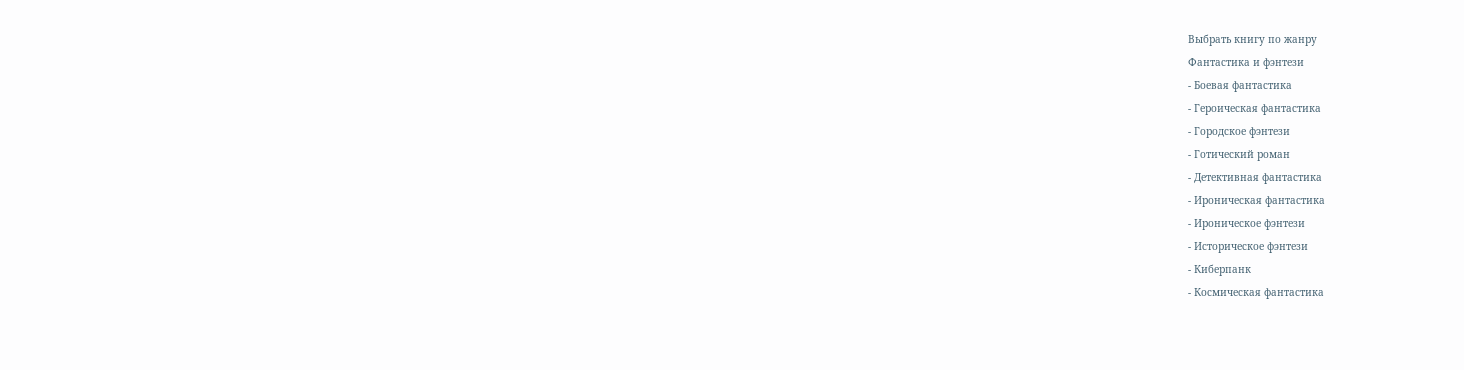Выбрать книгу по жанру
Фантастика и фэнтези
- Боевая фантастика
- Героическая фантастика
- Городское фэнтези
- Готический роман
- Детективная фантастика
- Ироническая фантастика
- Ироническое фэнтези
- Историческое фэнтези
- Киберпанк
- Космическая фантастика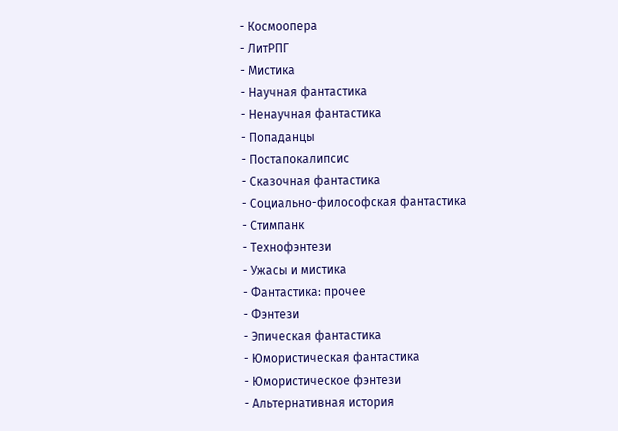- Космоопера
- ЛитРПГ
- Мистика
- Научная фантастика
- Ненаучная фантастика
- Попаданцы
- Постапокалипсис
- Сказочная фантастика
- Социально-философская фантастика
- Стимпанк
- Технофэнтези
- Ужасы и мистика
- Фантастика: прочее
- Фэнтези
- Эпическая фантастика
- Юмористическая фантастика
- Юмористическое фэнтези
- Альтернативная история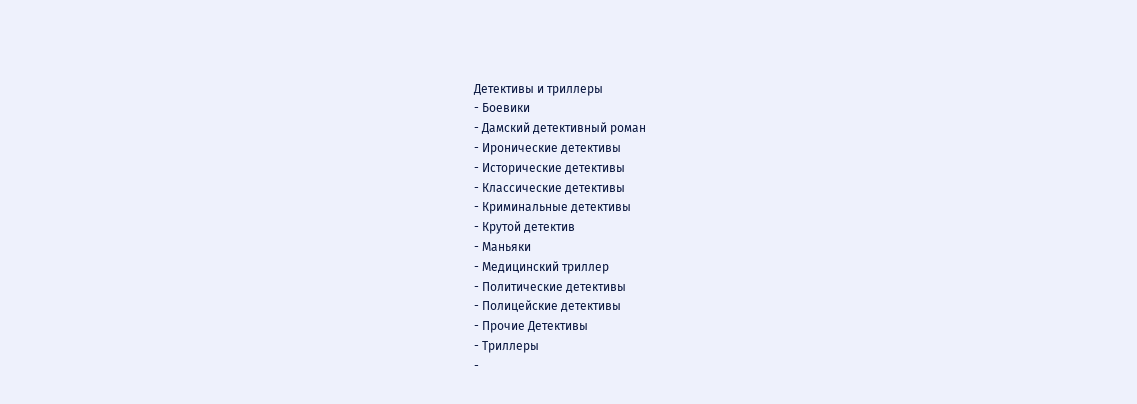Детективы и триллеры
- Боевики
- Дамский детективный роман
- Иронические детективы
- Исторические детективы
- Классические детективы
- Криминальные детективы
- Крутой детектив
- Маньяки
- Медицинский триллер
- Политические детективы
- Полицейские детективы
- Прочие Детективы
- Триллеры
-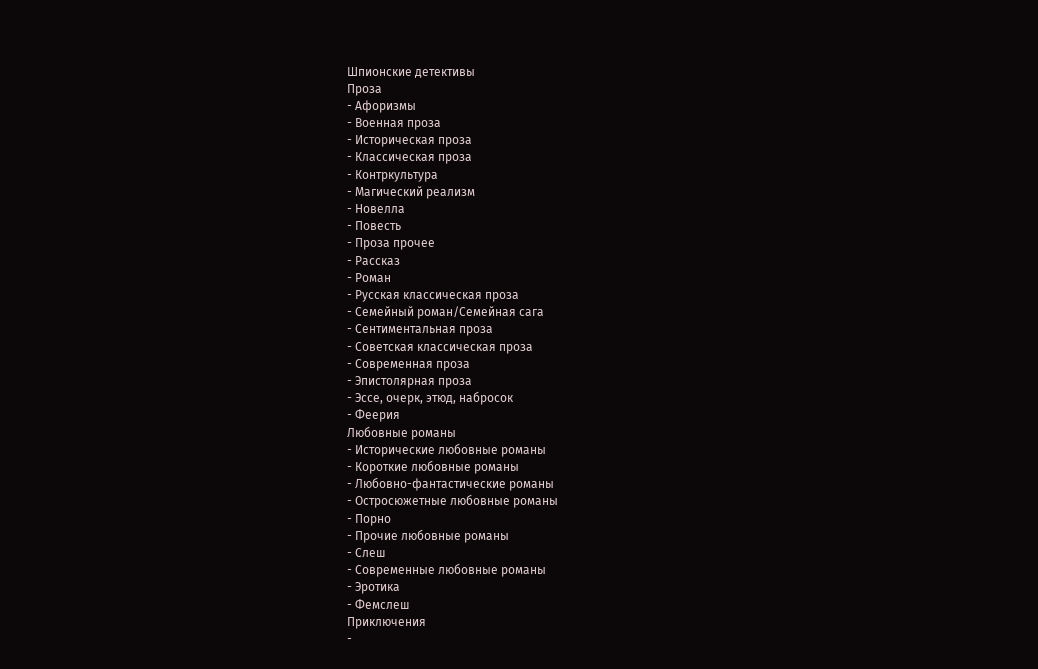Шпионские детективы
Проза
- Афоризмы
- Военная проза
- Историческая проза
- Классическая проза
- Контркультура
- Магический реализм
- Новелла
- Повесть
- Проза прочее
- Рассказ
- Роман
- Русская классическая проза
- Семейный роман/Семейная сага
- Сентиментальная проза
- Советская классическая проза
- Современная проза
- Эпистолярная проза
- Эссе, очерк, этюд, набросок
- Феерия
Любовные романы
- Исторические любовные романы
- Короткие любовные романы
- Любовно-фантастические романы
- Остросюжетные любовные романы
- Порно
- Прочие любовные романы
- Слеш
- Современные любовные романы
- Эротика
- Фемслеш
Приключения
-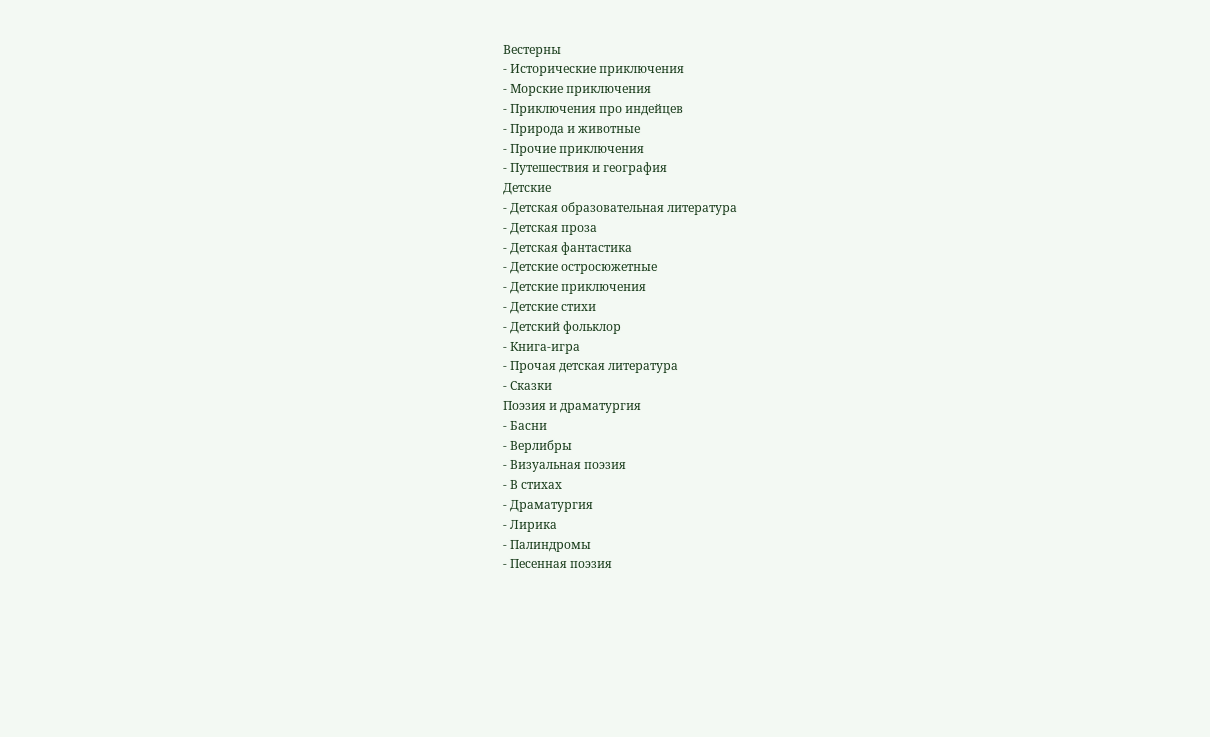Вестерны
- Исторические приключения
- Морские приключения
- Приключения про индейцев
- Природа и животные
- Прочие приключения
- Путешествия и география
Детские
- Детская образовательная литература
- Детская проза
- Детская фантастика
- Детские остросюжетные
- Детские приключения
- Детские стихи
- Детский фольклор
- Книга-игра
- Прочая детская литература
- Сказки
Поэзия и драматургия
- Басни
- Верлибры
- Визуальная поэзия
- В стихах
- Драматургия
- Лирика
- Палиндромы
- Песенная поэзия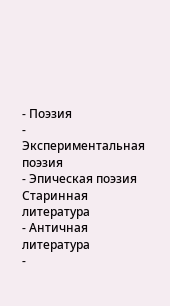- Поэзия
- Экспериментальная поэзия
- Эпическая поэзия
Старинная литература
- Античная литература
-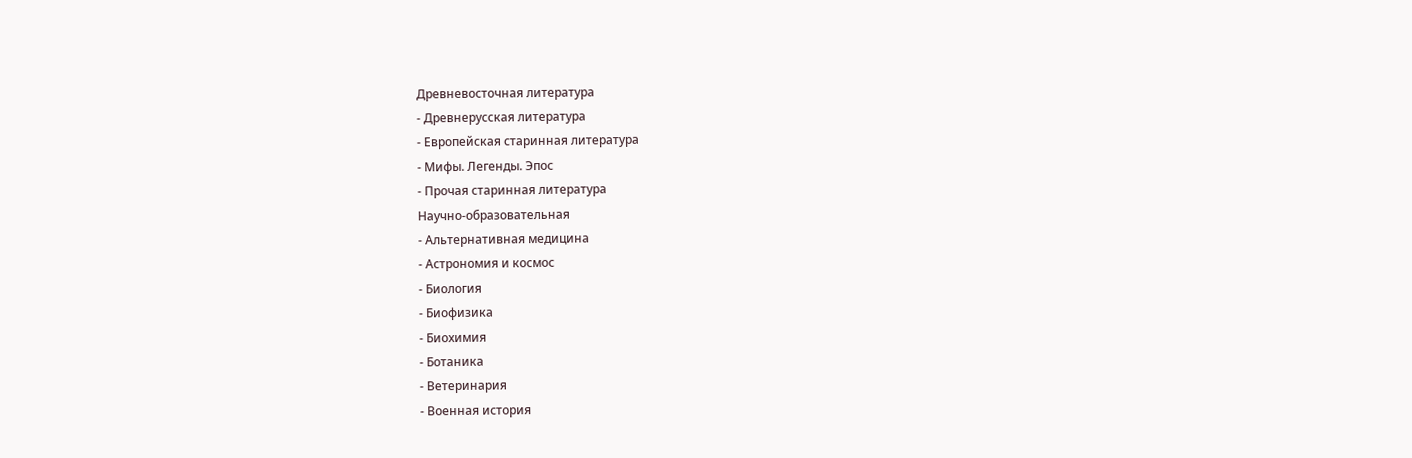Древневосточная литература
- Древнерусская литература
- Европейская старинная литература
- Мифы. Легенды. Эпос
- Прочая старинная литература
Научно-образовательная
- Альтернативная медицина
- Астрономия и космос
- Биология
- Биофизика
- Биохимия
- Ботаника
- Ветеринария
- Военная история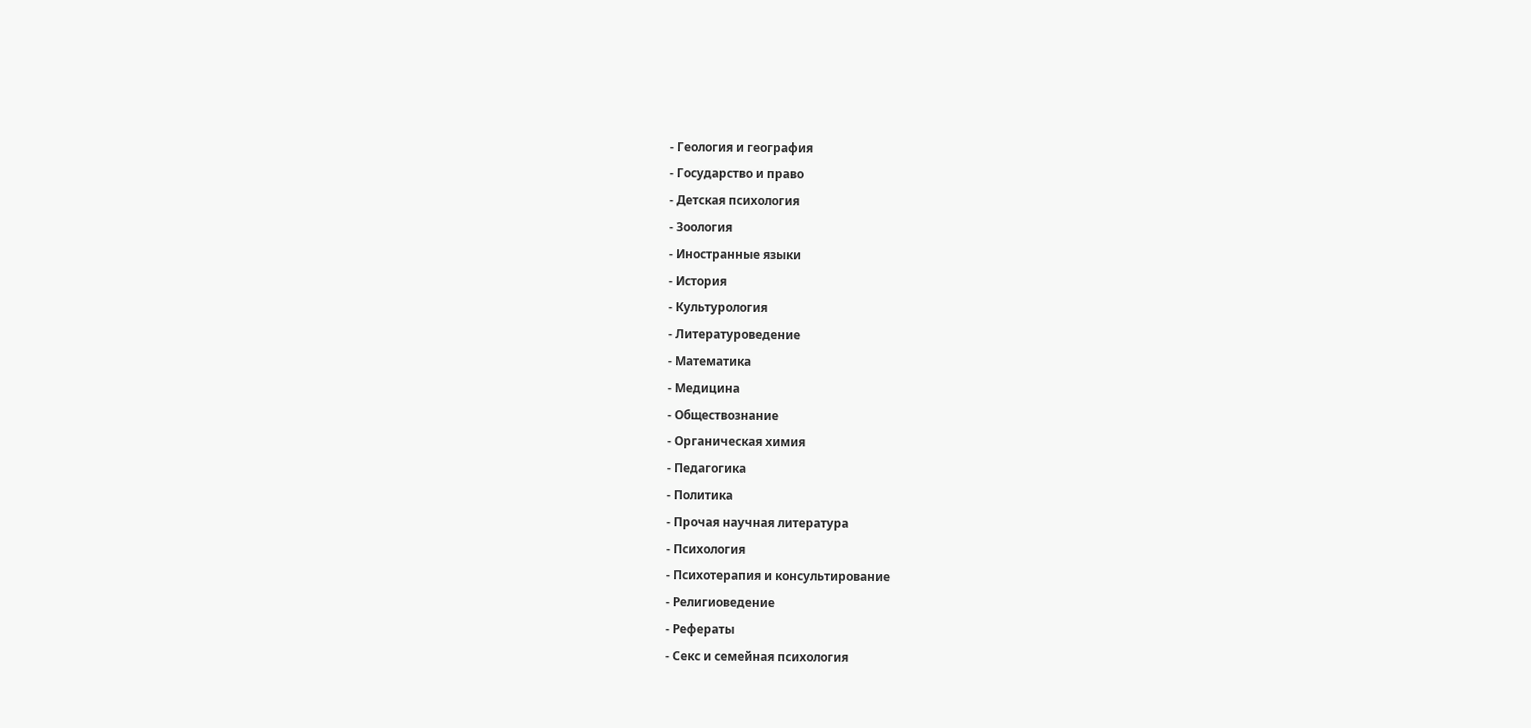- Геология и география
- Государство и право
- Детская психология
- Зоология
- Иностранные языки
- История
- Культурология
- Литературоведение
- Математика
- Медицина
- Обществознание
- Органическая химия
- Педагогика
- Политика
- Прочая научная литература
- Психология
- Психотерапия и консультирование
- Религиоведение
- Рефераты
- Секс и семейная психология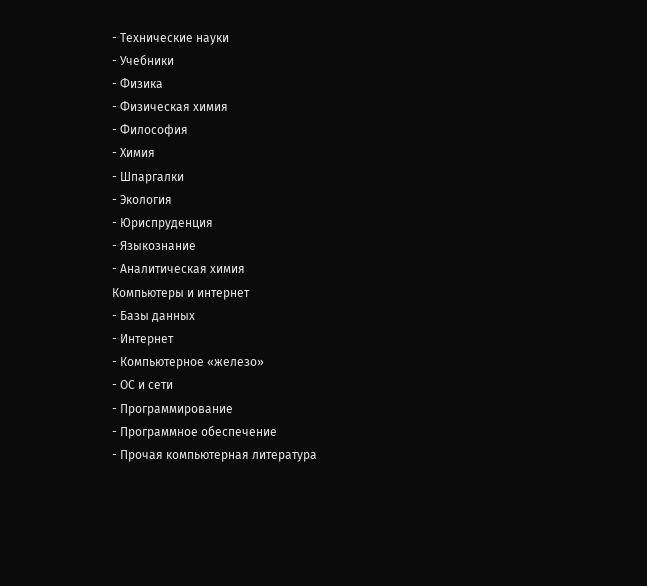- Технические науки
- Учебники
- Физика
- Физическая химия
- Философия
- Химия
- Шпаргалки
- Экология
- Юриспруденция
- Языкознание
- Аналитическая химия
Компьютеры и интернет
- Базы данных
- Интернет
- Компьютерное «железо»
- ОС и сети
- Программирование
- Программное обеспечение
- Прочая компьютерная литература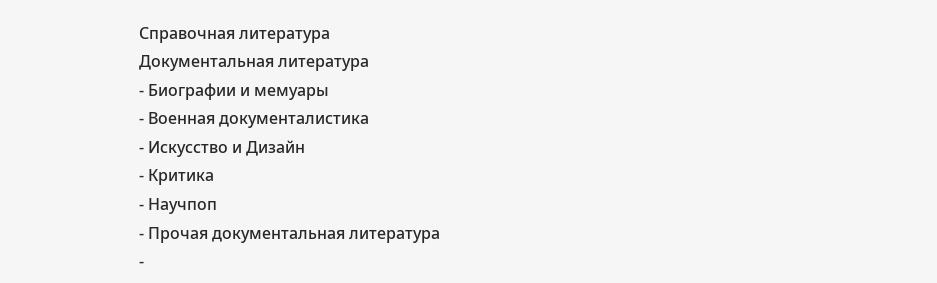Справочная литература
Документальная литература
- Биографии и мемуары
- Военная документалистика
- Искусство и Дизайн
- Критика
- Научпоп
- Прочая документальная литература
-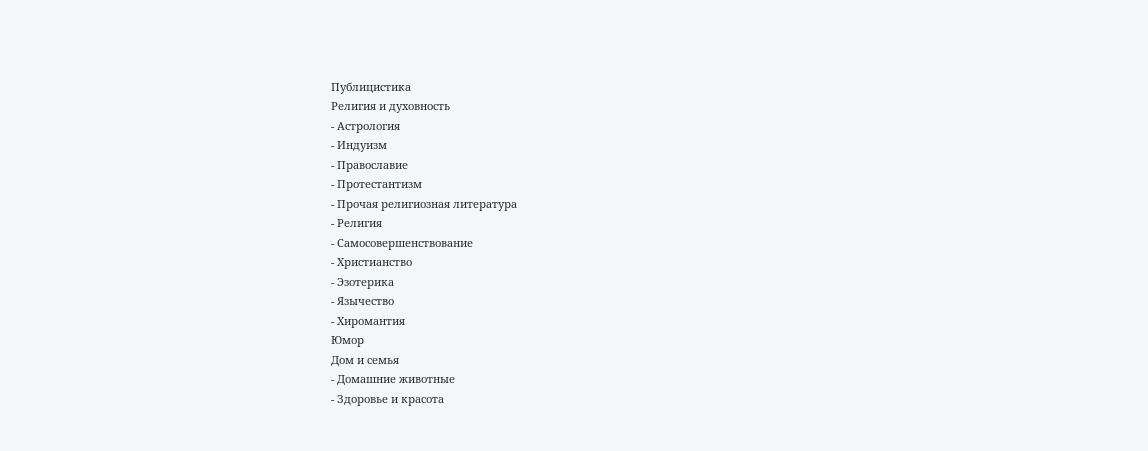Публицистика
Религия и духовность
- Астрология
- Индуизм
- Православие
- Протестантизм
- Прочая религиозная литература
- Религия
- Самосовершенствование
- Христианство
- Эзотерика
- Язычество
- Хиромантия
Юмор
Дом и семья
- Домашние животные
- Здоровье и красота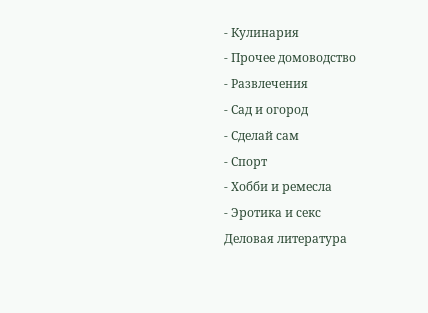- Кулинария
- Прочее домоводство
- Развлечения
- Сад и огород
- Сделай сам
- Спорт
- Хобби и ремесла
- Эротика и секс
Деловая литература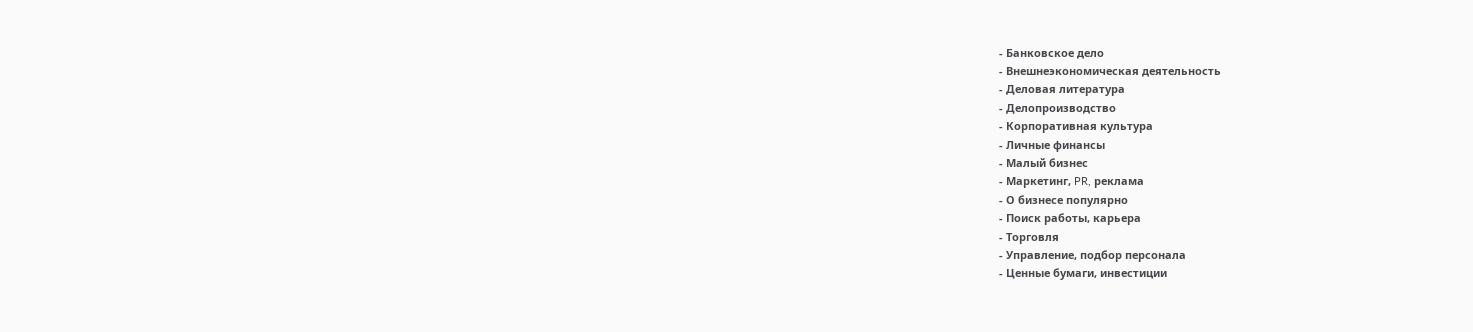- Банковское дело
- Внешнеэкономическая деятельность
- Деловая литература
- Делопроизводство
- Корпоративная культура
- Личные финансы
- Малый бизнес
- Маркетинг, PR, реклама
- О бизнесе популярно
- Поиск работы, карьера
- Торговля
- Управление, подбор персонала
- Ценные бумаги, инвестиции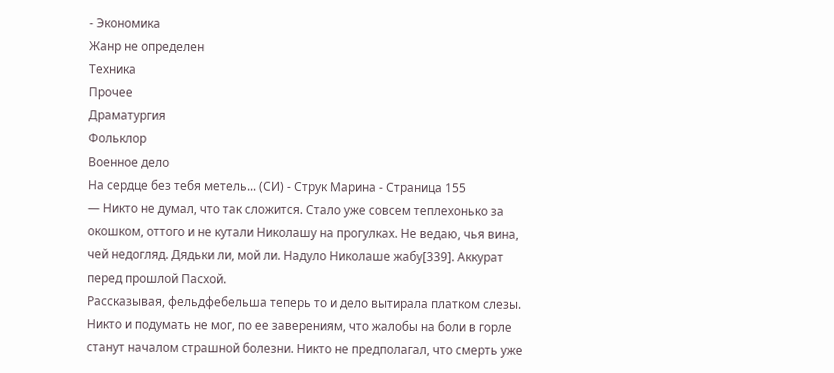- Экономика
Жанр не определен
Техника
Прочее
Драматургия
Фольклор
Военное дело
На сердце без тебя метель... (СИ) - Струк Марина - Страница 155
— Никто не думал, что так сложится. Стало уже совсем теплехонько за окошком, оттого и не кутали Николашу на прогулках. Не ведаю, чья вина, чей недогляд. Дядьки ли, мой ли. Надуло Николаше жабу[339]. Аккурат перед прошлой Пасхой.
Рассказывая, фельдфебельша теперь то и дело вытирала платком слезы. Никто и подумать не мог, по ее заверениям, что жалобы на боли в горле станут началом страшной болезни. Никто не предполагал, что смерть уже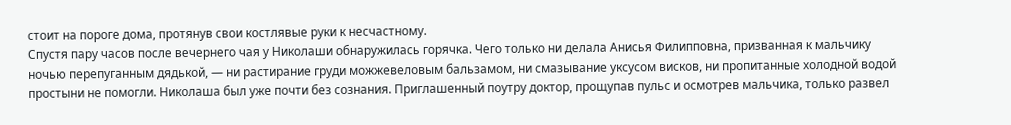стоит на пороге дома, протянув свои костлявые руки к несчастному.
Спустя пару часов после вечернего чая у Николаши обнаружилась горячка. Чего только ни делала Анисья Филипповна, призванная к мальчику ночью перепуганным дядькой, — ни растирание груди можжевеловым бальзамом, ни смазывание уксусом висков, ни пропитанные холодной водой простыни не помогли. Николаша был уже почти без сознания. Приглашенный поутру доктор, прощупав пульс и осмотрев мальчика, только развел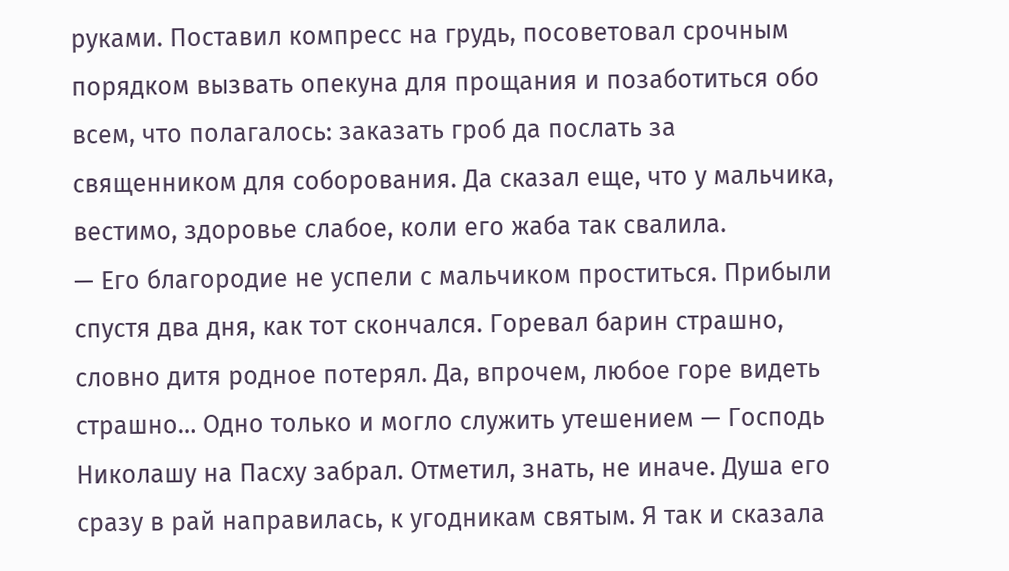руками. Поставил компресс на грудь, посоветовал срочным порядком вызвать опекуна для прощания и позаботиться обо всем, что полагалось: заказать гроб да послать за священником для соборования. Да сказал еще, что у мальчика, вестимо, здоровье слабое, коли его жаба так свалила.
— Его благородие не успели с мальчиком проститься. Прибыли спустя два дня, как тот скончался. Горевал барин страшно, словно дитя родное потерял. Да, впрочем, любое горе видеть страшно… Одно только и могло служить утешением — Господь Николашу на Пасху забрал. Отметил, знать, не иначе. Душа его сразу в рай направилась, к угодникам святым. Я так и сказала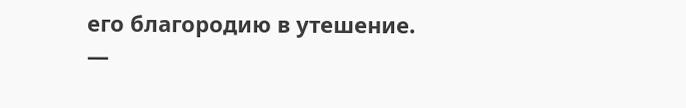его благородию в утешение.
—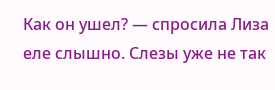Как он ушел? — спросила Лиза еле слышно. Слезы уже не так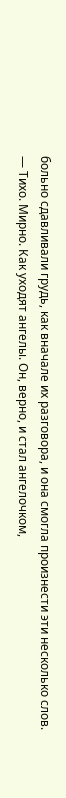больно сдавливали грудь, как вначале их разговора, и она смогла произнести эти несколько слов.
— Тихо. Мирно. Как уходят ангелы. Он, верно, и стал ангелочком,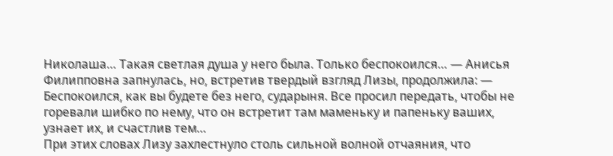Николаша… Такая светлая душа у него была. Только беспокоился… — Анисья Филипповна запнулась, но, встретив твердый взгляд Лизы, продолжила: — Беспокоился, как вы будете без него, сударыня. Все просил передать, чтобы не горевали шибко по нему, что он встретит там маменьку и папеньку ваших, узнает их, и счастлив тем…
При этих словах Лизу захлестнуло столь сильной волной отчаяния, что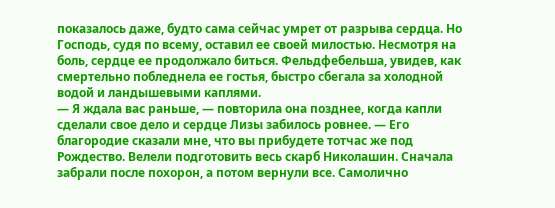показалось даже, будто сама сейчас умрет от разрыва сердца. Но Господь, судя по всему, оставил ее своей милостью. Несмотря на боль, сердце ее продолжало биться. Фельдфебельша, увидев, как смертельно побледнела ее гостья, быстро сбегала за холодной водой и ландышевыми каплями.
— Я ждала вас раньше, — повторила она позднее, когда капли сделали свое дело и сердце Лизы забилось ровнее. — Его благородие сказали мне, что вы прибудете тотчас же под Рождество. Велели подготовить весь скарб Николашин. Сначала забрали после похорон, а потом вернули все. Самолично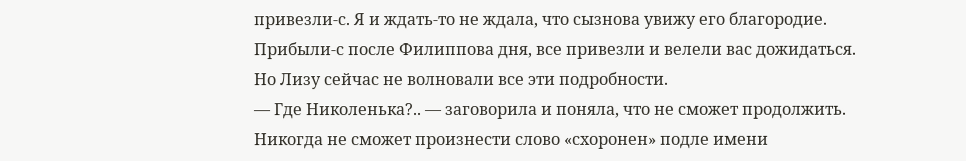привезли-с. Я и ждать-то не ждала, что сызнова увижу его благородие. Прибыли-с после Филиппова дня, все привезли и велели вас дожидаться.
Но Лизу сейчас не волновали все эти подробности.
— Где Николенька?.. — заговорила и поняла, что не сможет продолжить. Никогда не сможет произнести слово «схоронен» подле имени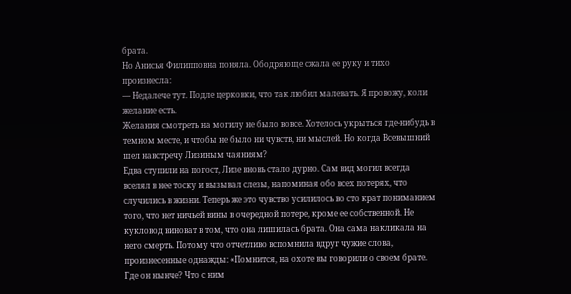брата.
Но Анисья Филипповна поняла. Ободряюще сжала ее руку и тихо произнесла:
— Недалече тут. Подле церковки, что так любил малевать. Я провожу, коли желание есть.
Желания смотреть на могилу не было вовсе. Хотелось укрыться где-нибудь в темном месте, и чтобы не было ни чувств, ни мыслей. Но когда Всевышний шел навстречу Лизиным чаяниям?
Едва ступили на погост, Лизе вновь стало дурно. Сам вид могил всегда вселял в нее тоску и вызывал слезы, напоминая обо всех потерях, что случились в жизни. Теперь же это чувство усилилось во сто крат пониманием того, что нет ничьей вины в очередной потере, кроме ее собственной. Не кукловод виноват в том, что она лишилась брата. Она сама накликала на него смерть. Потому что отчетливо вспомнила вдруг чужие слова, произнесенные однажды: «Помнится, на охоте вы говорили о своем брате. Где он нынче? Что с ним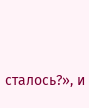сталось?», и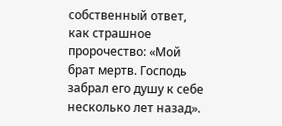собственный ответ, как страшное пророчество: «Мой брат мертв. Господь забрал его душу к себе несколько лет назад».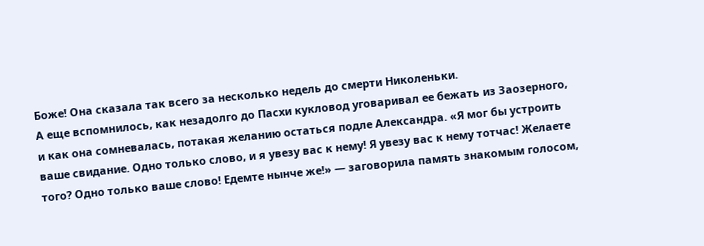Боже! Она сказала так всего за несколько недель до смерти Николеньки.
А еще вспомнилось, как незадолго до Пасхи кукловод уговаривал ее бежать из Заозерного, и как она сомневалась, потакая желанию остаться подле Александра. «Я мог бы устроить ваше свидание. Одно только слово, и я увезу вас к нему! Я увезу вас к нему тотчас! Желаете того? Одно только ваше слово! Едемте нынче же!» — заговорила память знакомым голосом,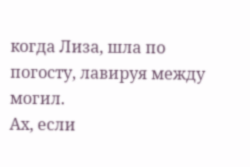когда Лиза, шла по погосту, лавируя между могил.
Ах, если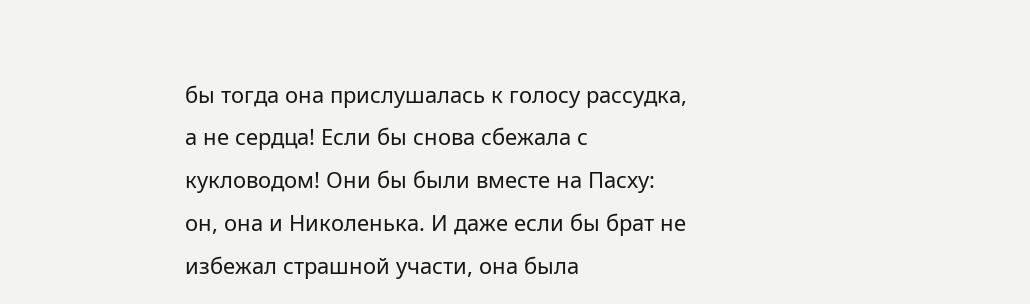бы тогда она прислушалась к голосу рассудка, а не сердца! Если бы снова сбежала с кукловодом! Они бы были вместе на Пасху: он, она и Николенька. И даже если бы брат не избежал страшной участи, она была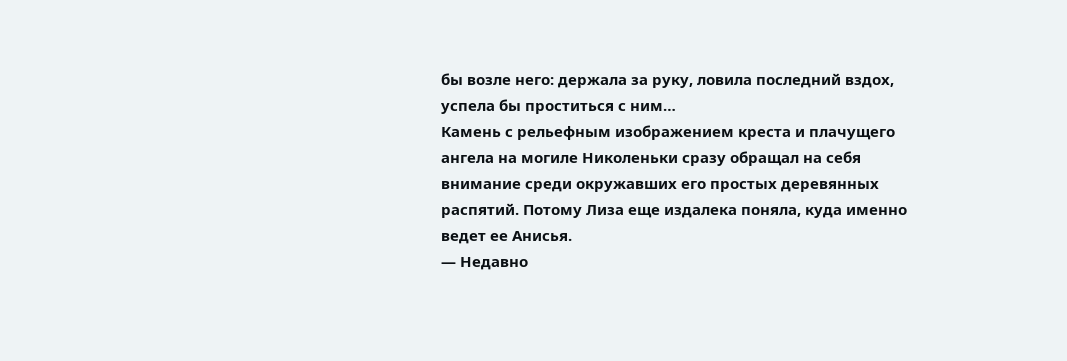бы возле него: держала за руку, ловила последний вздох, успела бы проститься с ним…
Камень с рельефным изображением креста и плачущего ангела на могиле Николеньки сразу обращал на себя внимание среди окружавших его простых деревянных распятий. Потому Лиза еще издалека поняла, куда именно ведет ее Анисья.
— Недавно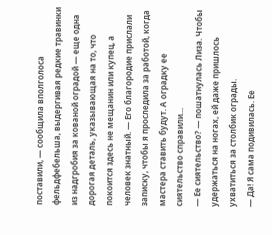поставили, — сообщила вполголоса фельдфебельша, выдергивая редкие травинки из надгробия за кованой оградой — еще одна дорогая деталь, указывающая на то, что покоится здесь не мещанин или купец, а человек знатный. — Его благородие прислали записку, чтобы я проследила за работой, когда мастера ставить будут. А оградку ее сиятельство справили…
— Ее сиятельство? — пошатнулась Лиза. Чтобы удержаться на ногах, ей даже пришлось ухватиться за столбик ограды.
— Да! Я сама подивилась. Ее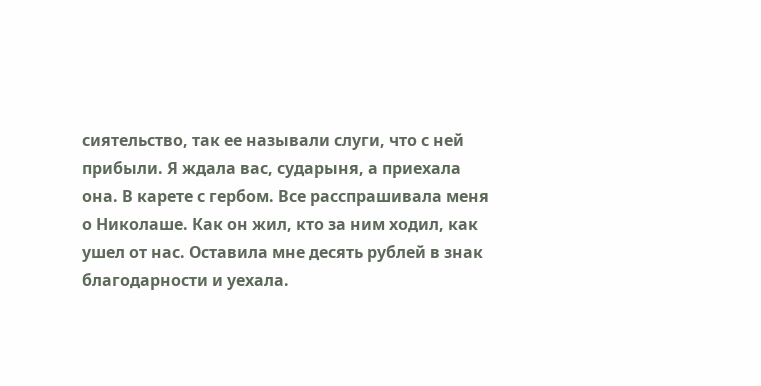сиятельство, так ее называли слуги, что с ней прибыли. Я ждала вас, сударыня, а приехала она. В карете с гербом. Все расспрашивала меня о Николаше. Как он жил, кто за ним ходил, как ушел от нас. Оставила мне десять рублей в знак благодарности и уехала.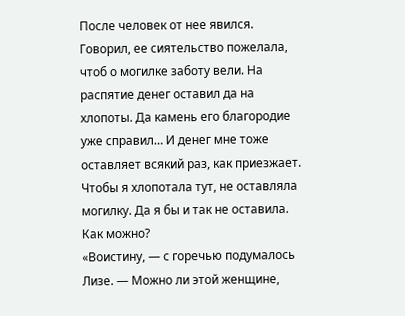После человек от нее явился. Говорил, ее сиятельство пожелала, чтоб о могилке заботу вели. На распятие денег оставил да на хлопоты. Да камень его благородие уже справил… И денег мне тоже оставляет всякий раз, как приезжает. Чтобы я хлопотала тут, не оставляла могилку. Да я бы и так не оставила. Как можно?
«Воистину, — с горечью подумалось Лизе. — Можно ли этой женщине,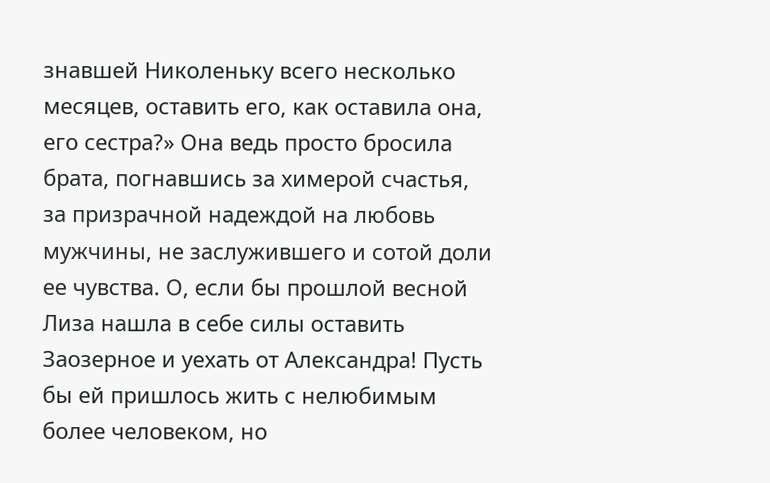знавшей Николеньку всего несколько месяцев, оставить его, как оставила она, его сестра?» Она ведь просто бросила брата, погнавшись за химерой счастья, за призрачной надеждой на любовь мужчины, не заслужившего и сотой доли ее чувства. О, если бы прошлой весной Лиза нашла в себе силы оставить Заозерное и уехать от Александра! Пусть бы ей пришлось жить с нелюбимым более человеком, но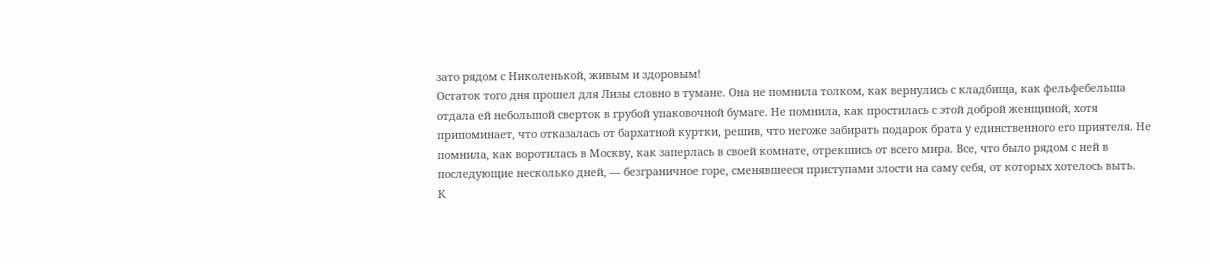зато рядом с Николенькой, живым и здоровым!
Остаток того дня прошел для Лизы словно в тумане. Она не помнила толком, как вернулись с кладбища, как фельфебельша отдала ей небольшой сверток в грубой упаковочной бумаге. Не помнила, как простилась с этой доброй женщиной, хотя припоминает, что отказалась от бархатной куртки, решив, что негоже забирать подарок брата у единственного его приятеля. Не помнила, как воротилась в Москву, как заперлась в своей комнате, отрекшись от всего мира. Все, что было рядом с ней в последующие несколько дней, — безграничное горе, сменявшееся приступами злости на саму себя, от которых хотелось выть.
К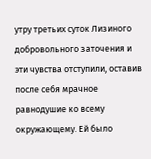утру третьих суток Лизиного добровольного заточения и эти чувства отступили, оставив после себя мрачное равнодушие ко всему окружающему. Ей было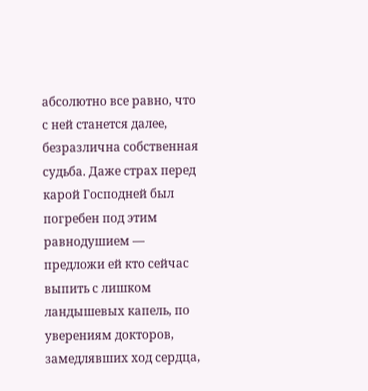абсолютно все равно, что с ней станется далее, безразлична собственная судьба. Даже страх перед карой Господней был погребен под этим равнодушием — предложи ей кто сейчас выпить с лишком ландышевых капель, по уверениям докторов, замедлявших ход сердца,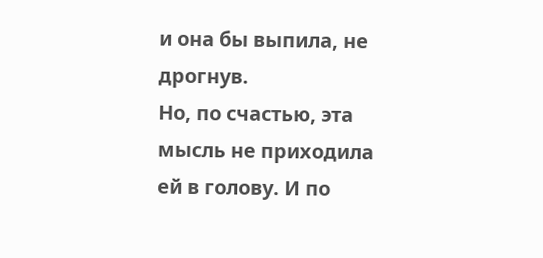и она бы выпила, не дрогнув.
Но, по счастью, эта мысль не приходила ей в голову. И по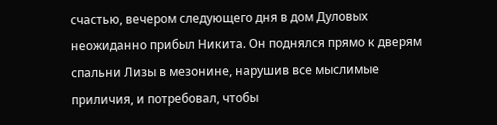счастью, вечером следующего дня в дом Дуловых неожиданно прибыл Никита. Он поднялся прямо к дверям спальни Лизы в мезонине, нарушив все мыслимые приличия, и потребовал, чтобы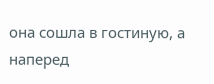она сошла в гостиную, а наперед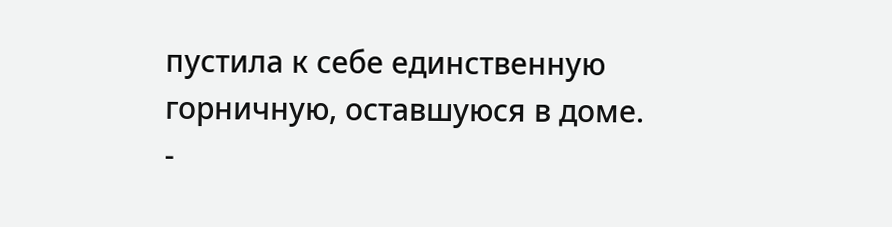пустила к себе единственную горничную, оставшуюся в доме.
-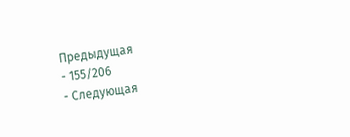Предыдущая
- 155/206
- Следующая